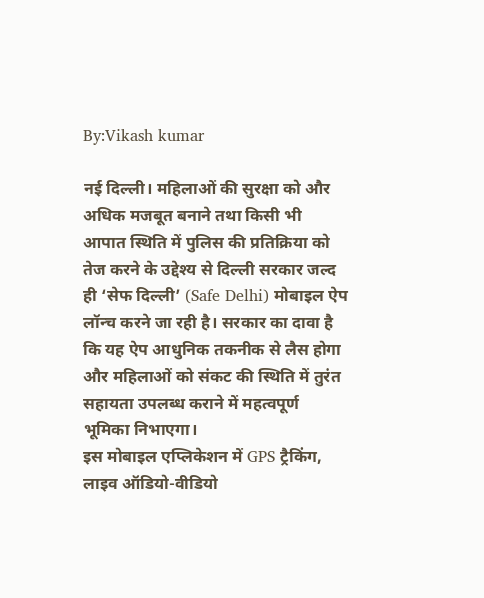By:Vikash kumar

नई दिल्ली। महिलाओं की सुरक्षा को और अधिक मजबूत बनाने तथा किसी भी आपात स्थिति में पुलिस की प्रतिक्रिया को तेज करने के उद्देश्य से दिल्ली सरकार जल्द ही ‘सेफ दिल्ली’ (Safe Delhi) मोबाइल ऐप लॉन्च करने जा रही है। सरकार का दावा है कि यह ऐप आधुनिक तकनीक से लैस होगा और महिलाओं को संकट की स्थिति में तुरंत सहायता उपलब्ध कराने में महत्वपूर्ण भूमिका निभाएगा।
इस मोबाइल एप्लिकेशन में GPS ट्रैकिंग, लाइव ऑडियो-वीडियो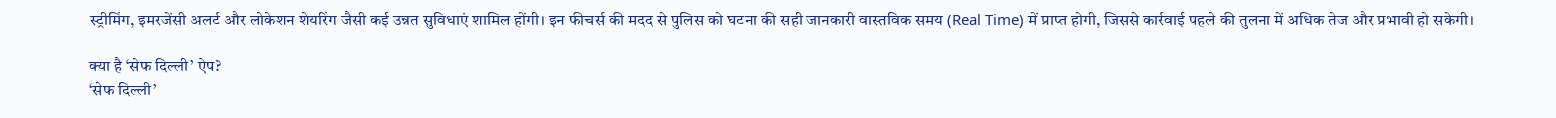स्ट्रीमिंग, इमरजेंसी अलर्ट और लोकेशन शेयरिंग जैसी कई उन्नत सुविधाएं शामिल होंगी। इन फीचर्स की मदद से पुलिस को घटना की सही जानकारी वास्तविक समय (Real Time) में प्राप्त होगी, जिससे कार्रवाई पहले की तुलना में अधिक तेज और प्रभावी हो सकेगी।

क्या है ‘सेफ दिल्ली’ ऐप?
‘सेफ दिल्ली’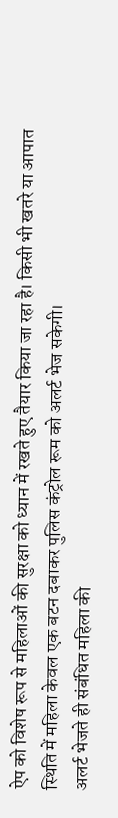ऐप को विशेष रूप से महिलाओं की सुरक्षा को ध्यान में रखते हुए तैयार किया जा रहा है। किसी भी खतरे या आपात स्थिति में महिला केवल एक बटन दबाकर पुलिस कंट्रोल रूम को अलर्ट भेज सकेगी।
अलर्ट भेजते ही संबंधित महिला की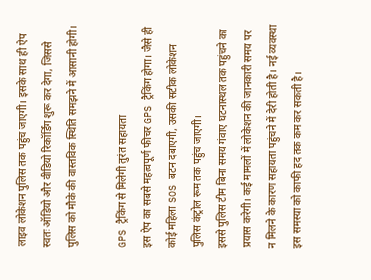लाइव लोकेशन पुलिस तक पहुंच जाएगी। इसके साथ ही ऐप स्वतः ऑडियो और वीडियो रिकॉर्डिंग शुरू कर देगा, जिससे पुलिस को मौके की वास्तविक स्थिति समझने में आसानी होगी।

GPS ट्रैकिंग से मिलेगी तुरंत सहायता
इस ऐप का सबसे महत्वपूर्ण फीचर GPS ट्रैकिंग होगा। जैसे ही कोई महिला SOS बटन दबाएगी, उसकी सटीक लोकेशन पुलिस कंट्रोल रूम तक पहुंच जाएगी।
इससे पुलिस टीम बिना समय गंवाए घटनास्थल तक पहुंचने का प्रयास करेगी। कई मामलों में लोकेशन की जानकारी समय पर न मिलने के कारण सहायता पहुंचने में देरी होती है। नई व्यवस्था इस समस्या को काफी हद तक कम कर सकती है।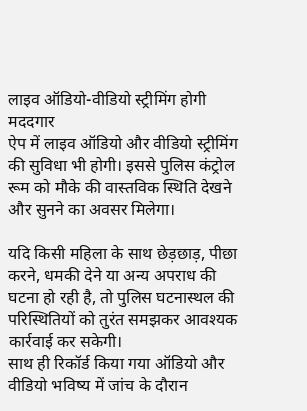लाइव ऑडियो-वीडियो स्ट्रीमिंग होगी मददगार
ऐप में लाइव ऑडियो और वीडियो स्ट्रीमिंग की सुविधा भी होगी। इससे पुलिस कंट्रोल रूम को मौके की वास्तविक स्थिति देखने और सुनने का अवसर मिलेगा।

यदि किसी महिला के साथ छेड़छाड़, पीछा करने, धमकी देने या अन्य अपराध की घटना हो रही है, तो पुलिस घटनास्थल की परिस्थितियों को तुरंत समझकर आवश्यक कार्रवाई कर सकेगी।
साथ ही रिकॉर्ड किया गया ऑडियो और वीडियो भविष्य में जांच के दौरान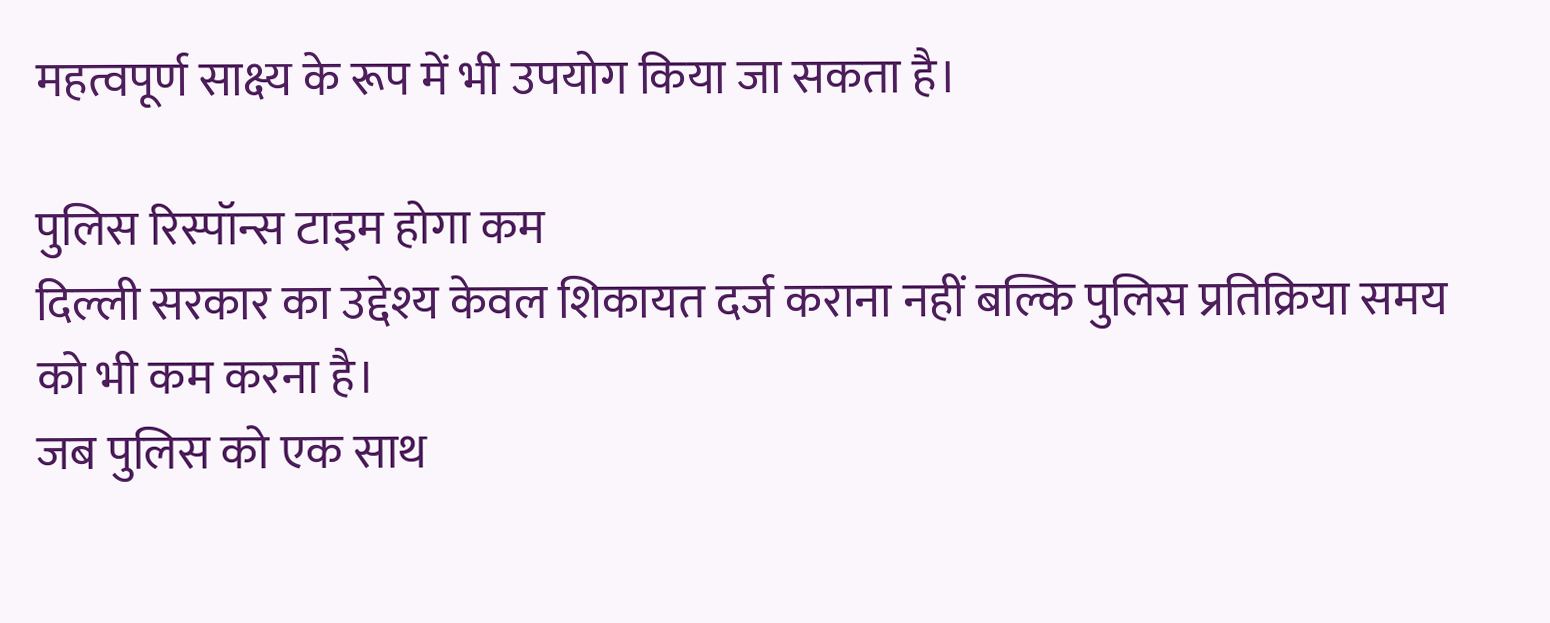महत्वपूर्ण साक्ष्य के रूप में भी उपयोग किया जा सकता है।

पुलिस रिस्पॉन्स टाइम होगा कम
दिल्ली सरकार का उद्देश्य केवल शिकायत दर्ज कराना नहीं बल्कि पुलिस प्रतिक्रिया समय को भी कम करना है।
जब पुलिस को एक साथ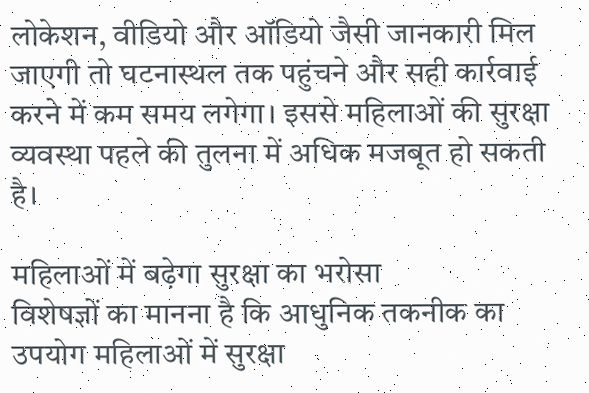लोकेशन, वीडियो और ऑडियो जैसी जानकारी मिल जाएगी तो घटनास्थल तक पहुंचने और सही कार्रवाई करने में कम समय लगेगा। इससे महिलाओं की सुरक्षा व्यवस्था पहले की तुलना में अधिक मजबूत हो सकती है।

महिलाओं में बढ़ेगा सुरक्षा का भरोसा
विशेषज्ञों का मानना है कि आधुनिक तकनीक का उपयोग महिलाओं में सुरक्षा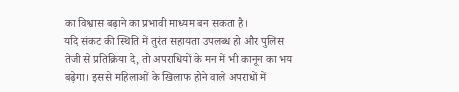का विश्वास बढ़ाने का प्रभावी माध्यम बन सकता है।
यदि संकट की स्थिति में तुरंत सहायता उपलब्ध हो और पुलिस तेजी से प्रतिक्रिया दे, तो अपराधियों के मन में भी कानून का भय बढ़ेगा। इससे महिलाओं के खिलाफ होने वाले अपराधों में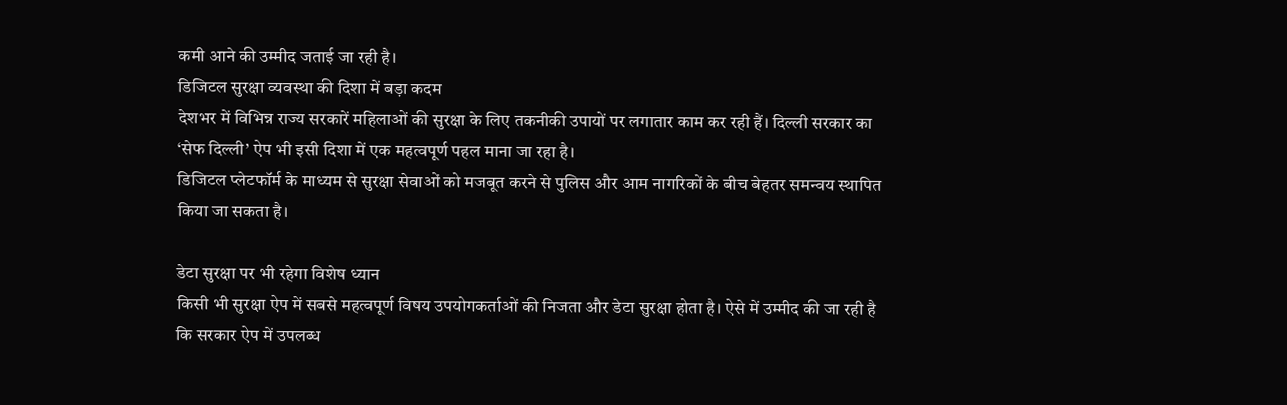कमी आने की उम्मीद जताई जा रही है।
डिजिटल सुरक्षा व्यवस्था की दिशा में बड़ा कदम
देशभर में विभिन्न राज्य सरकारें महिलाओं की सुरक्षा के लिए तकनीकी उपायों पर लगातार काम कर रही हैं। दिल्ली सरकार का ‘सेफ दिल्ली’ ऐप भी इसी दिशा में एक महत्वपूर्ण पहल माना जा रहा है।
डिजिटल प्लेटफॉर्म के माध्यम से सुरक्षा सेवाओं को मजबूत करने से पुलिस और आम नागरिकों के बीच बेहतर समन्वय स्थापित किया जा सकता है।

डेटा सुरक्षा पर भी रहेगा विशेष ध्यान
किसी भी सुरक्षा ऐप में सबसे महत्वपूर्ण विषय उपयोगकर्ताओं की निजता और डेटा सुरक्षा होता है। ऐसे में उम्मीद की जा रही है कि सरकार ऐप में उपलब्ध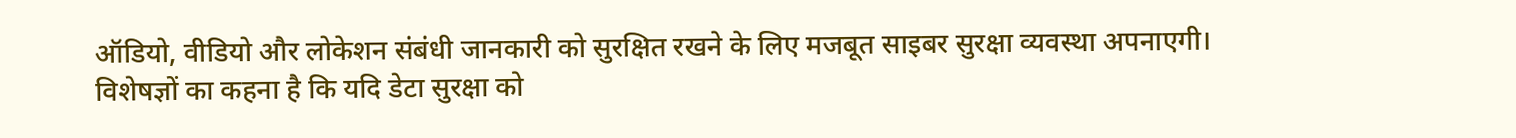ऑडियो, वीडियो और लोकेशन संबंधी जानकारी को सुरक्षित रखने के लिए मजबूत साइबर सुरक्षा व्यवस्था अपनाएगी।
विशेषज्ञों का कहना है कि यदि डेटा सुरक्षा को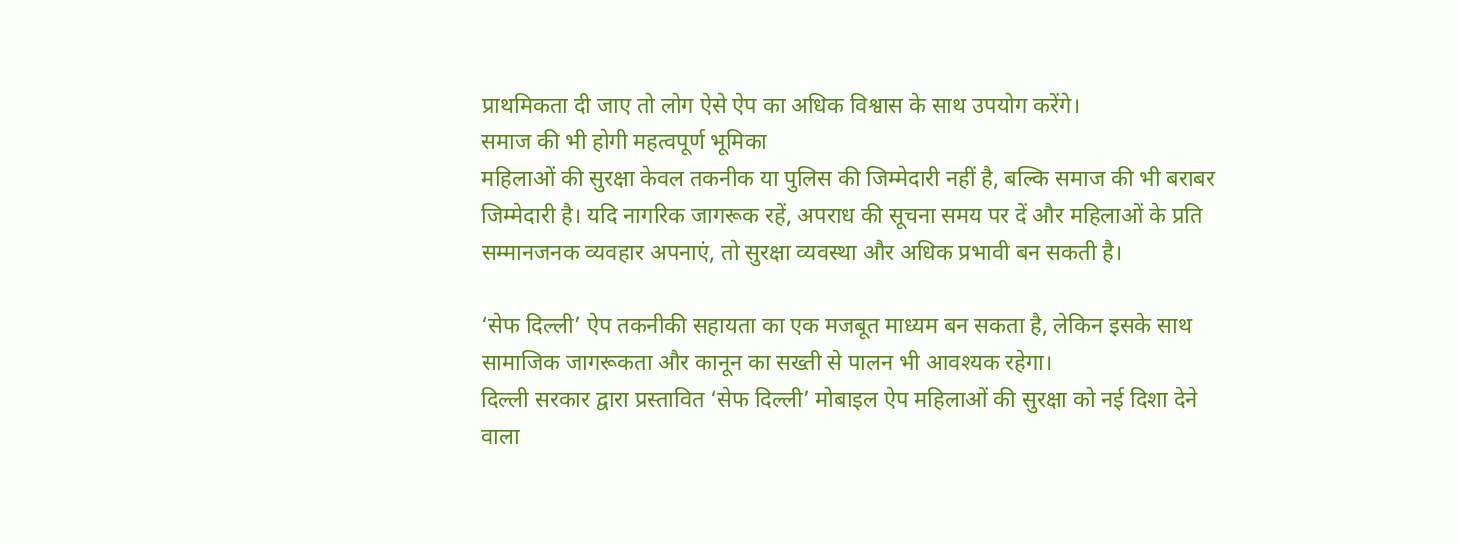प्राथमिकता दी जाए तो लोग ऐसे ऐप का अधिक विश्वास के साथ उपयोग करेंगे।
समाज की भी होगी महत्वपूर्ण भूमिका
महिलाओं की सुरक्षा केवल तकनीक या पुलिस की जिम्मेदारी नहीं है, बल्कि समाज की भी बराबर जिम्मेदारी है। यदि नागरिक जागरूक रहें, अपराध की सूचना समय पर दें और महिलाओं के प्रति सम्मानजनक व्यवहार अपनाएं, तो सुरक्षा व्यवस्था और अधिक प्रभावी बन सकती है।

‘सेफ दिल्ली’ ऐप तकनीकी सहायता का एक मजबूत माध्यम बन सकता है, लेकिन इसके साथ सामाजिक जागरूकता और कानून का सख्ती से पालन भी आवश्यक रहेगा।
दिल्ली सरकार द्वारा प्रस्तावित ‘सेफ दिल्ली’ मोबाइल ऐप महिलाओं की सुरक्षा को नई दिशा देने वाला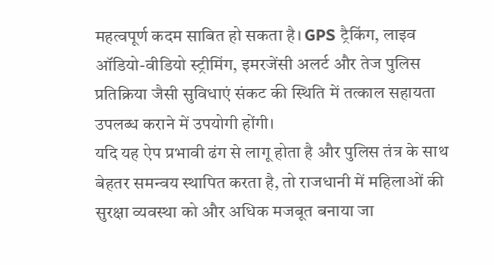महत्वपूर्ण कदम साबित हो सकता है। GPS ट्रैकिंग, लाइव ऑडियो-वीडियो स्ट्रीमिंग, इमरजेंसी अलर्ट और तेज पुलिस प्रतिक्रिया जैसी सुविधाएं संकट की स्थिति में तत्काल सहायता उपलब्ध कराने में उपयोगी होंगी।
यदि यह ऐप प्रभावी ढंग से लागू होता है और पुलिस तंत्र के साथ बेहतर समन्वय स्थापित करता है, तो राजधानी में महिलाओं की सुरक्षा व्यवस्था को और अधिक मजबूत बनाया जा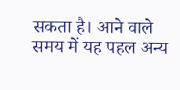सकता है। आने वाले समय में यह पहल अन्य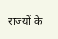राज्यों के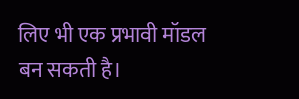लिए भी एक प्रभावी मॉडल बन सकती है।